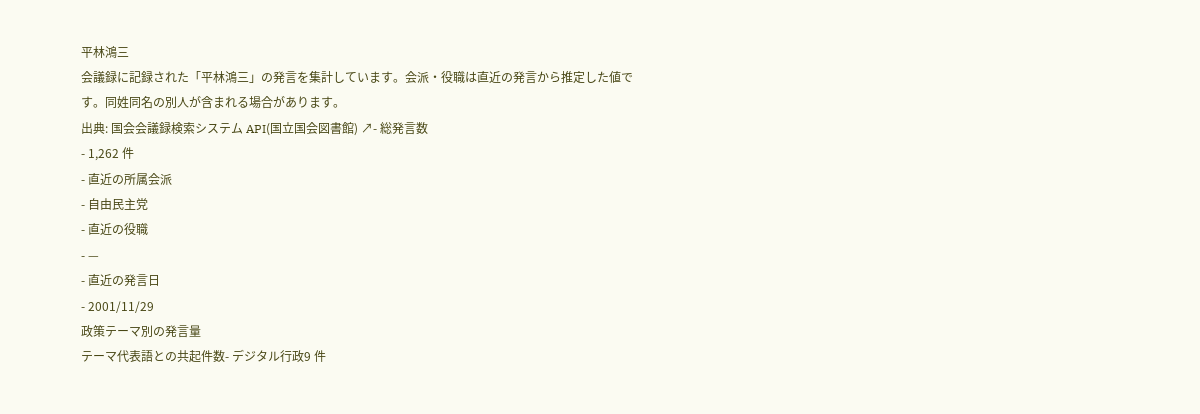平林鴻三
会議録に記録された「平林鴻三」の発言を集計しています。会派・役職は直近の発言から推定した値です。同姓同名の別人が含まれる場合があります。
出典: 国会会議録検索システム API(国立国会図書館) ↗- 総発言数
- 1,262 件
- 直近の所属会派
- 自由民主党
- 直近の役職
- —
- 直近の発言日
- 2001/11/29
政策テーマ別の発言量
テーマ代表語との共起件数- デジタル行政9 件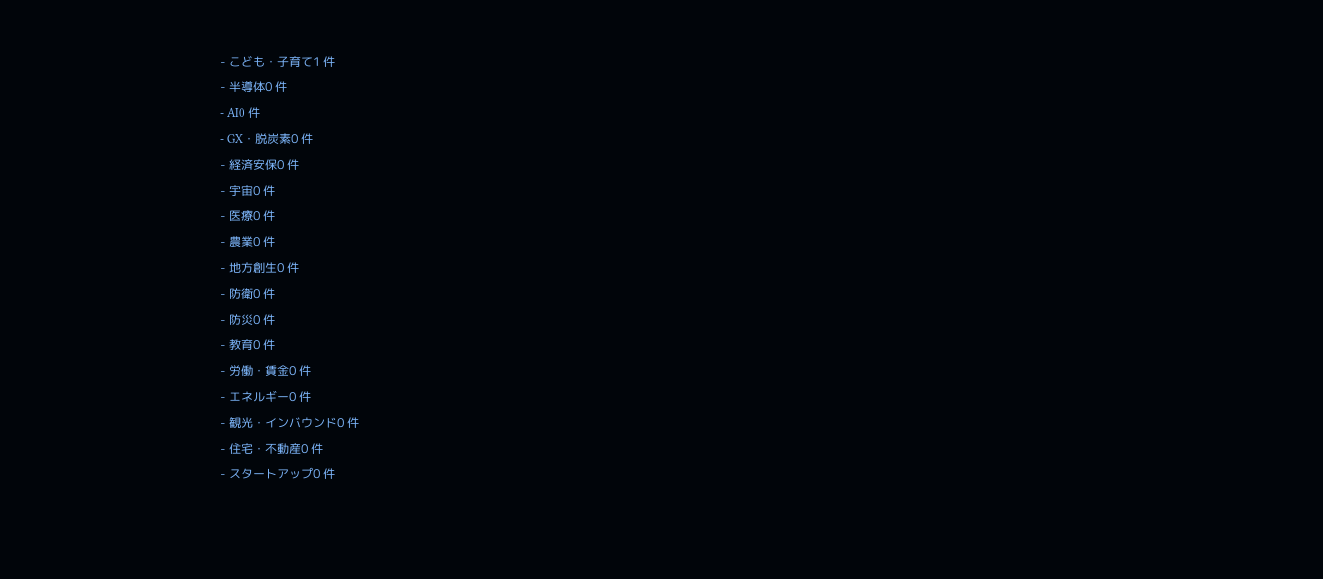- こども・子育て1 件
- 半導体0 件
- AI0 件
- GX・脱炭素0 件
- 経済安保0 件
- 宇宙0 件
- 医療0 件
- 農業0 件
- 地方創生0 件
- 防衛0 件
- 防災0 件
- 教育0 件
- 労働・賃金0 件
- エネルギー0 件
- 観光・インバウンド0 件
- 住宅・不動産0 件
- スタートアップ0 件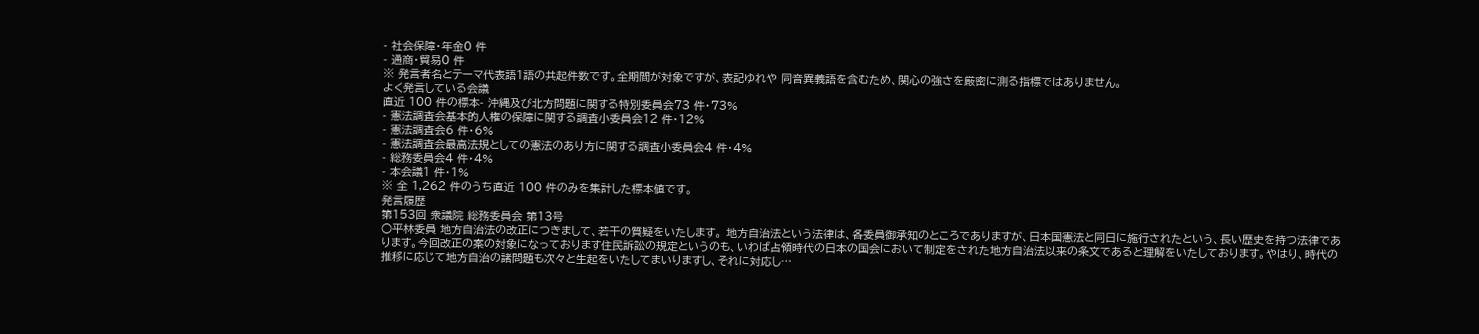- 社会保障・年金0 件
- 通商・貿易0 件
※ 発言者名とテーマ代表語1語の共起件数です。全期間が対象ですが、表記ゆれや 同音異義語を含むため、関心の強さを厳密に測る指標ではありません。
よく発言している会議
直近 100 件の標本- 沖縄及び北方問題に関する特別委員会73 件・73%
- 憲法調査会基本的人権の保障に関する調査小委員会12 件・12%
- 憲法調査会6 件・6%
- 憲法調査会最高法規としての憲法のあり方に関する調査小委員会4 件・4%
- 総務委員会4 件・4%
- 本会議1 件・1%
※ 全 1,262 件のうち直近 100 件のみを集計した標本値です。
発言履歴
第153回 衆議院 総務委員会 第13号
○平林委員 地方自治法の改正につきまして、若干の質疑をいたします。 地方自治法という法律は、各委員御承知のところでありますが、日本国憲法と同日に施行されたという、長い歴史を持つ法律であります。今回改正の案の対象になっております住民訴訟の規定というのも、いわば占領時代の日本の国会において制定をされた地方自治法以来の条文であると理解をいたしております。やはり、時代の推移に応じて地方自治の諸問題も次々と生起をいたしてまいりますし、それに対応し…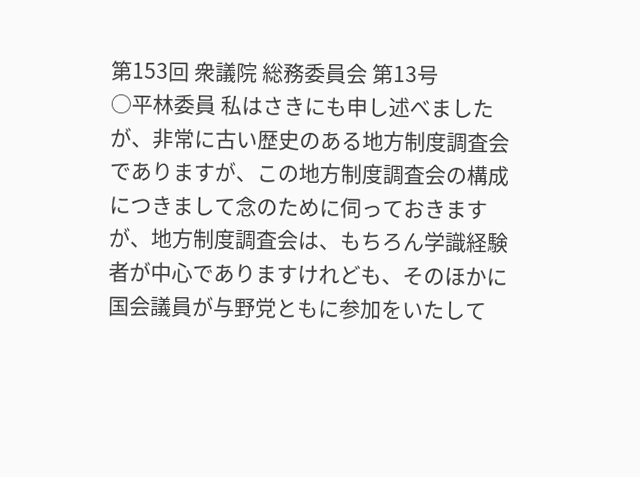第153回 衆議院 総務委員会 第13号
○平林委員 私はさきにも申し述べましたが、非常に古い歴史のある地方制度調査会でありますが、この地方制度調査会の構成につきまして念のために伺っておきますが、地方制度調査会は、もちろん学識経験者が中心でありますけれども、そのほかに国会議員が与野党ともに参加をいたして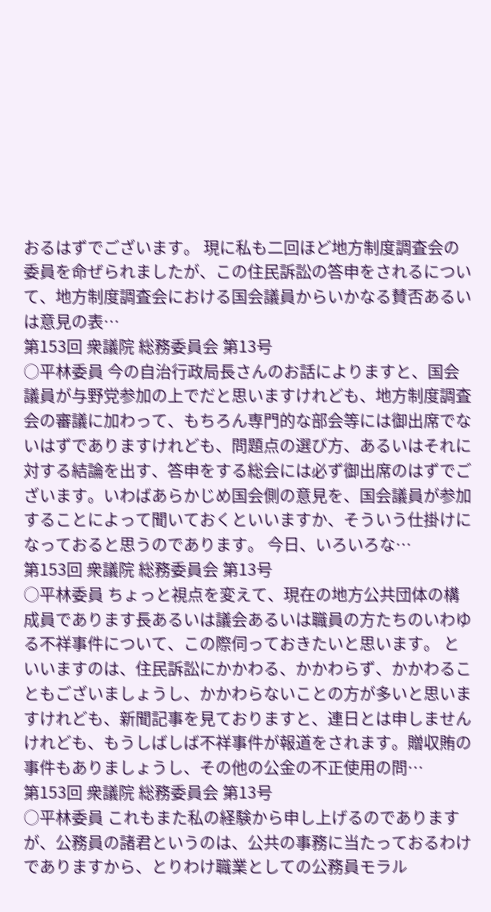おるはずでございます。 現に私も二回ほど地方制度調査会の委員を命ぜられましたが、この住民訴訟の答申をされるについて、地方制度調査会における国会議員からいかなる賛否あるいは意見の表…
第153回 衆議院 総務委員会 第13号
○平林委員 今の自治行政局長さんのお話によりますと、国会議員が与野党参加の上でだと思いますけれども、地方制度調査会の審議に加わって、もちろん専門的な部会等には御出席でないはずでありますけれども、問題点の選び方、あるいはそれに対する結論を出す、答申をする総会には必ず御出席のはずでございます。いわばあらかじめ国会側の意見を、国会議員が参加することによって聞いておくといいますか、そういう仕掛けになっておると思うのであります。 今日、いろいろな…
第153回 衆議院 総務委員会 第13号
○平林委員 ちょっと視点を変えて、現在の地方公共団体の構成員であります長あるいは議会あるいは職員の方たちのいわゆる不祥事件について、この際伺っておきたいと思います。 といいますのは、住民訴訟にかかわる、かかわらず、かかわることもございましょうし、かかわらないことの方が多いと思いますけれども、新聞記事を見ておりますと、連日とは申しませんけれども、もうしばしば不祥事件が報道をされます。贈収賄の事件もありましょうし、その他の公金の不正使用の問…
第153回 衆議院 総務委員会 第13号
○平林委員 これもまた私の経験から申し上げるのでありますが、公務員の諸君というのは、公共の事務に当たっておるわけでありますから、とりわけ職業としての公務員モラル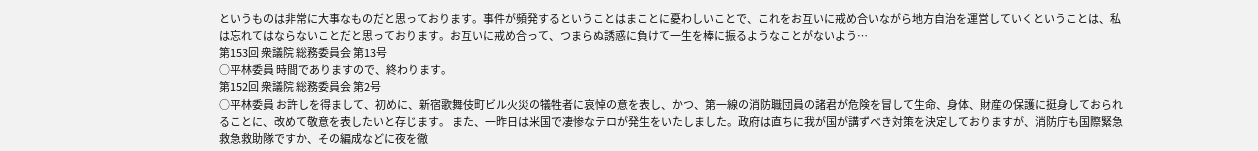というものは非常に大事なものだと思っております。事件が頻発するということはまことに憂わしいことで、これをお互いに戒め合いながら地方自治を運営していくということは、私は忘れてはならないことだと思っております。お互いに戒め合って、つまらぬ誘惑に負けて一生を棒に振るようなことがないよう…
第153回 衆議院 総務委員会 第13号
○平林委員 時間でありますので、終わります。
第152回 衆議院 総務委員会 第2号
○平林委員 お許しを得まして、初めに、新宿歌舞伎町ビル火災の犠牲者に哀悼の意を表し、かつ、第一線の消防職団員の諸君が危険を冒して生命、身体、財産の保護に挺身しておられることに、改めて敬意を表したいと存じます。 また、一昨日は米国で凄惨なテロが発生をいたしました。政府は直ちに我が国が講ずべき対策を決定しておりますが、消防庁も国際緊急救急救助隊ですか、その編成などに夜を徹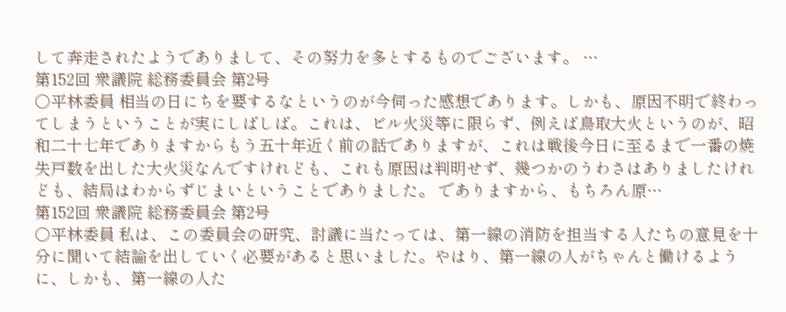して奔走されたようでありまして、その努力を多とするものでございます。 …
第152回 衆議院 総務委員会 第2号
○平林委員 相当の日にちを要するなというのが今伺った感想であります。しかも、原因不明で終わってしまうということが実にしばしば。これは、ビル火災等に限らず、例えば鳥取大火というのが、昭和二十七年でありますからもう五十年近く前の話でありますが、これは戦後今日に至るまで一番の焼失戸数を出した大火災なんですけれども、これも原因は判明せず、幾つかのうわさはありましたけれども、結局はわからずじまいということでありました。 でありますから、もちろん原…
第152回 衆議院 総務委員会 第2号
○平林委員 私は、この委員会の研究、討議に当たっては、第一線の消防を担当する人たちの意見を十分に聞いて結論を出していく必要があると思いました。やはり、第一線の人がちゃんと働けるように、しかも、第一線の人た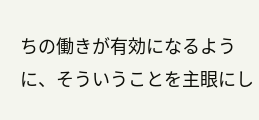ちの働きが有効になるように、そういうことを主眼にし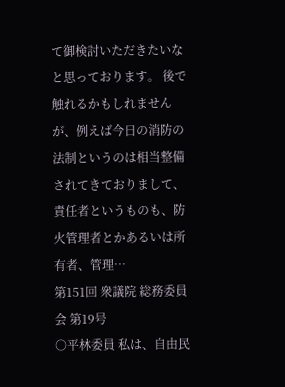て御検討いただきたいなと思っております。 後で触れるかもしれませんが、例えば今日の消防の法制というのは相当整備されてきておりまして、責任者というものも、防火管理者とかあるいは所有者、管理…
第151回 衆議院 総務委員会 第19号
○平林委員 私は、自由民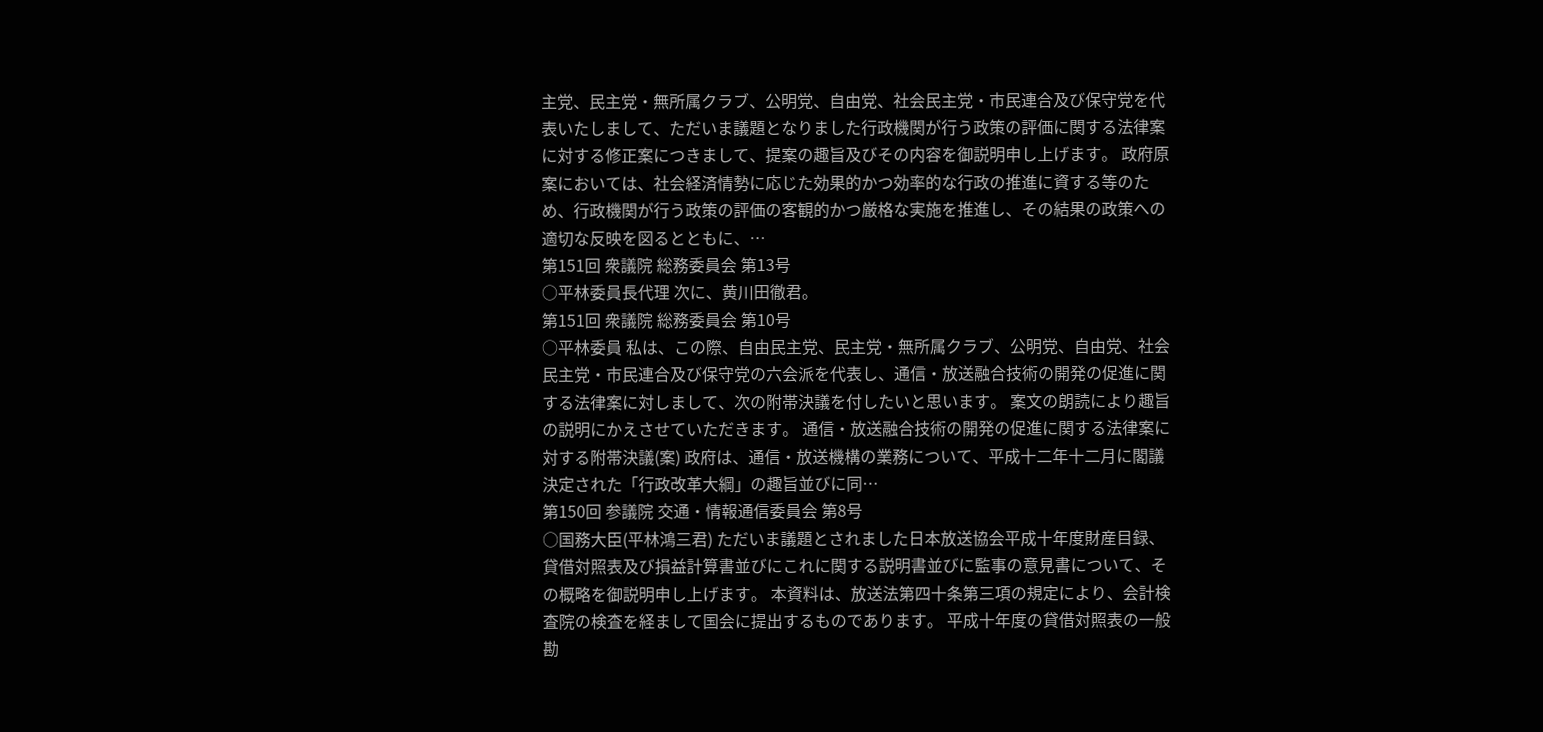主党、民主党・無所属クラブ、公明党、自由党、社会民主党・市民連合及び保守党を代表いたしまして、ただいま議題となりました行政機関が行う政策の評価に関する法律案に対する修正案につきまして、提案の趣旨及びその内容を御説明申し上げます。 政府原案においては、社会経済情勢に応じた効果的かつ効率的な行政の推進に資する等のため、行政機関が行う政策の評価の客観的かつ厳格な実施を推進し、その結果の政策への適切な反映を図るとともに、…
第151回 衆議院 総務委員会 第13号
○平林委員長代理 次に、黄川田徹君。
第151回 衆議院 総務委員会 第10号
○平林委員 私は、この際、自由民主党、民主党・無所属クラブ、公明党、自由党、社会民主党・市民連合及び保守党の六会派を代表し、通信・放送融合技術の開発の促進に関する法律案に対しまして、次の附帯決議を付したいと思います。 案文の朗読により趣旨の説明にかえさせていただきます。 通信・放送融合技術の開発の促進に関する法律案に対する附帯決議(案) 政府は、通信・放送機構の業務について、平成十二年十二月に閣議決定された「行政改革大綱」の趣旨並びに同…
第150回 参議院 交通・情報通信委員会 第8号
○国務大臣(平林鴻三君) ただいま議題とされました日本放送協会平成十年度財産目録、貸借対照表及び損益計算書並びにこれに関する説明書並びに監事の意見書について、その概略を御説明申し上げます。 本資料は、放送法第四十条第三項の規定により、会計検査院の検査を経まして国会に提出するものであります。 平成十年度の貸借対照表の一般勘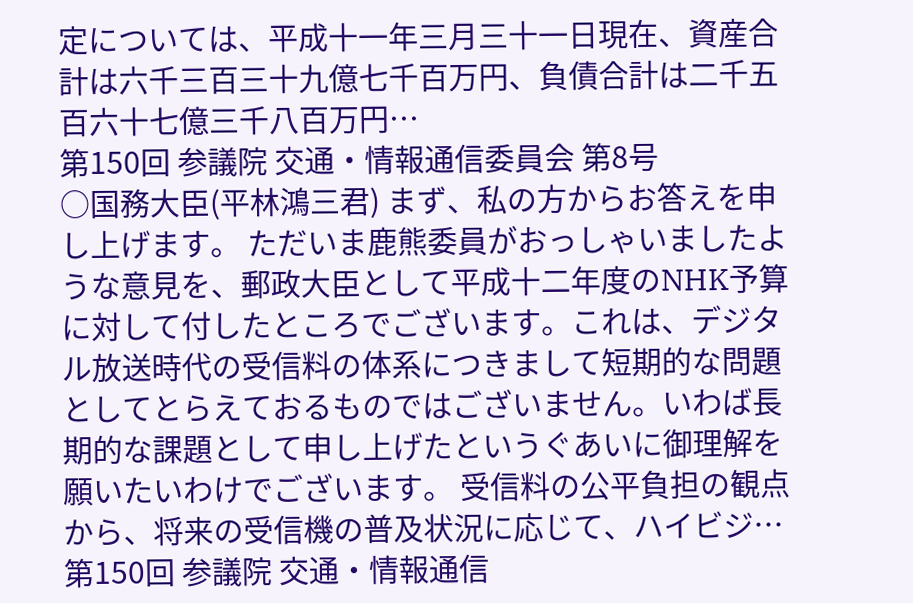定については、平成十一年三月三十一日現在、資産合計は六千三百三十九億七千百万円、負債合計は二千五百六十七億三千八百万円…
第150回 参議院 交通・情報通信委員会 第8号
○国務大臣(平林鴻三君) まず、私の方からお答えを申し上げます。 ただいま鹿熊委員がおっしゃいましたような意見を、郵政大臣として平成十二年度のNHK予算に対して付したところでございます。これは、デジタル放送時代の受信料の体系につきまして短期的な問題としてとらえておるものではございません。いわば長期的な課題として申し上げたというぐあいに御理解を願いたいわけでございます。 受信料の公平負担の観点から、将来の受信機の普及状況に応じて、ハイビジ…
第150回 参議院 交通・情報通信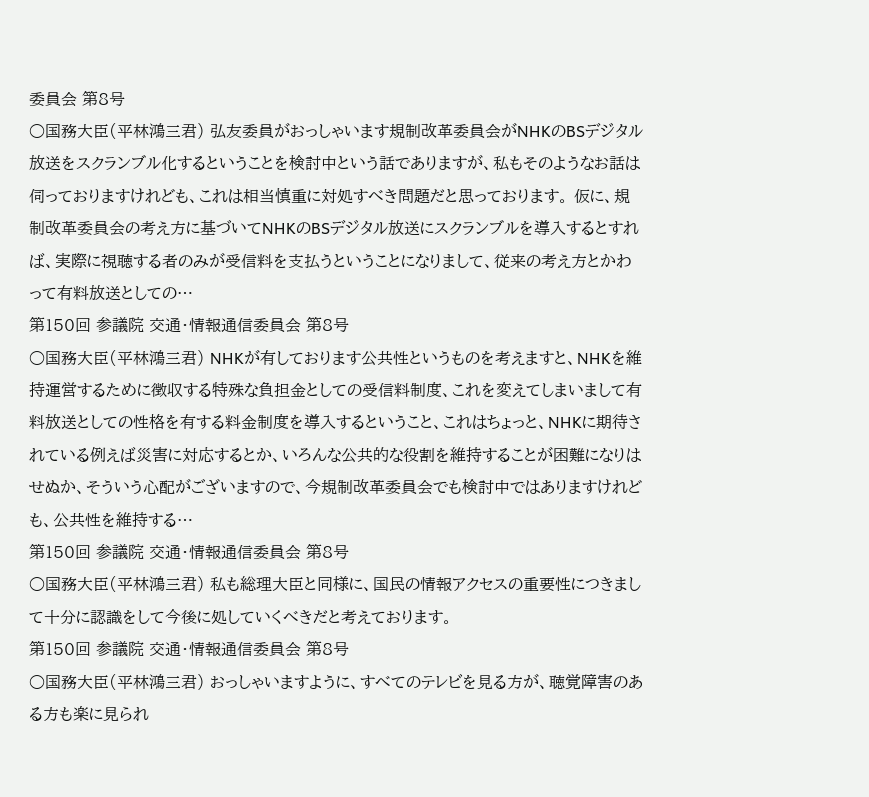委員会 第8号
○国務大臣(平林鴻三君) 弘友委員がおっしゃいます規制改革委員会がNHKのBSデジタル放送をスクランブル化するということを検討中という話でありますが、私もそのようなお話は伺っておりますけれども、これは相当慎重に対処すべき問題だと思っております。 仮に、規制改革委員会の考え方に基づいてNHKのBSデジタル放送にスクランブルを導入するとすれば、実際に視聴する者のみが受信料を支払うということになりまして、従来の考え方とかわって有料放送としての…
第150回 参議院 交通・情報通信委員会 第8号
○国務大臣(平林鴻三君) NHKが有しております公共性というものを考えますと、NHKを維持運営するために徴収する特殊な負担金としての受信料制度、これを変えてしまいまして有料放送としての性格を有する料金制度を導入するということ、これはちょっと、NHKに期待されている例えば災害に対応するとか、いろんな公共的な役割を維持することが困難になりはせぬか、そういう心配がございますので、今規制改革委員会でも検討中ではありますけれども、公共性を維持する…
第150回 参議院 交通・情報通信委員会 第8号
○国務大臣(平林鴻三君) 私も総理大臣と同様に、国民の情報アクセスの重要性につきまして十分に認識をして今後に処していくべきだと考えております。
第150回 参議院 交通・情報通信委員会 第8号
○国務大臣(平林鴻三君) おっしゃいますように、すべてのテレビを見る方が、聴覚障害のある方も楽に見られ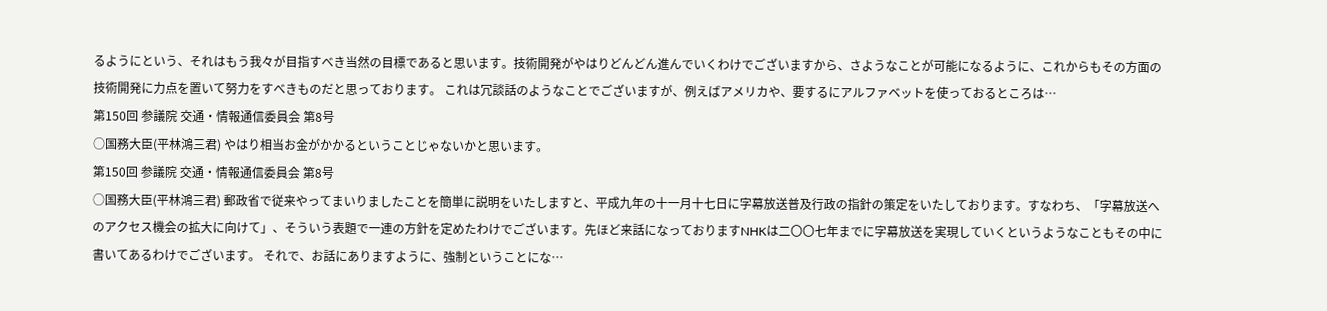るようにという、それはもう我々が目指すべき当然の目標であると思います。技術開発がやはりどんどん進んでいくわけでございますから、さようなことが可能になるように、これからもその方面の技術開発に力点を置いて努力をすべきものだと思っております。 これは冗談話のようなことでございますが、例えばアメリカや、要するにアルファベットを使っておるところは…
第150回 参議院 交通・情報通信委員会 第8号
○国務大臣(平林鴻三君) やはり相当お金がかかるということじゃないかと思います。
第150回 参議院 交通・情報通信委員会 第8号
○国務大臣(平林鴻三君) 郵政省で従来やってまいりましたことを簡単に説明をいたしますと、平成九年の十一月十七日に字幕放送普及行政の指針の策定をいたしております。すなわち、「字幕放送へのアクセス機会の拡大に向けて」、そういう表題で一連の方針を定めたわけでございます。先ほど来話になっておりますNHKは二〇〇七年までに字幕放送を実現していくというようなこともその中に書いてあるわけでございます。 それで、お話にありますように、強制ということにな…